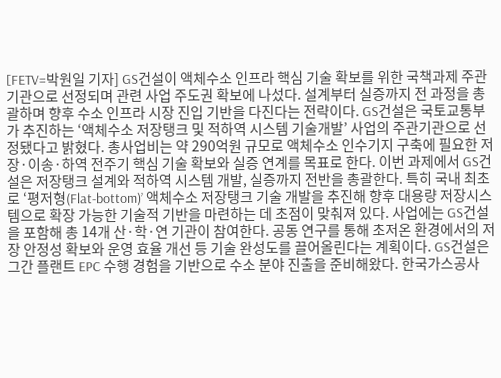[FETV=박원일 기자] GS건설이 액체수소 인프라 핵심 기술 확보를 위한 국책과제 주관기관으로 선정되며 관련 사업 주도권 확보에 나섰다. 설계부터 실증까지 전 과정을 총괄하며 향후 수소 인프라 시장 진입 기반을 다진다는 전략이다. GS건설은 국토교통부가 추진하는 ‘액체수소 저장탱크 및 적하역 시스템 기술개발’ 사업의 주관기관으로 선정됐다고 밝혔다. 총사업비는 약 290억원 규모로 액체수소 인수기지 구축에 필요한 저장·이송·하역 전주기 핵심 기술 확보와 실증 연계를 목표로 한다. 이번 과제에서 GS건설은 저장탱크 설계와 적하역 시스템 개발, 실증까지 전반을 총괄한다. 특히 국내 최초로 ‘평저형(Flat-bottom)’ 액체수소 저장탱크 기술 개발을 추진해 향후 대용량 저장시스템으로 확장 가능한 기술적 기반을 마련하는 데 초점이 맞춰져 있다. 사업에는 GS건설을 포함해 총 14개 산·학·연 기관이 참여한다. 공동 연구를 통해 초저온 환경에서의 저장 안정성 확보와 운영 효율 개선 등 기술 완성도를 끌어올린다는 계획이다. GS건설은 그간 플랜트 EPC 수행 경험을 기반으로 수소 분야 진출을 준비해왔다. 한국가스공사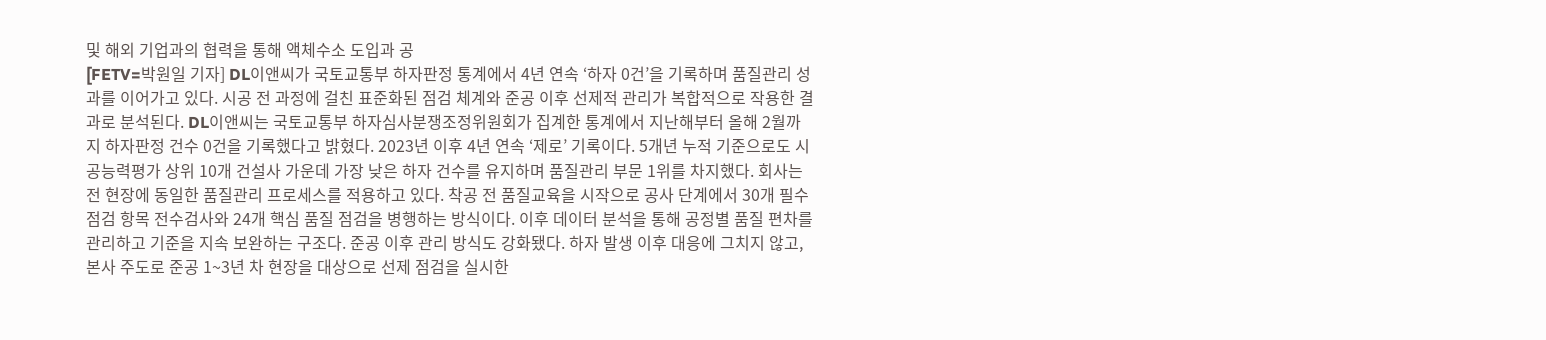및 해외 기업과의 협력을 통해 액체수소 도입과 공
[FETV=박원일 기자] DL이앤씨가 국토교통부 하자판정 통계에서 4년 연속 ‘하자 0건’을 기록하며 품질관리 성과를 이어가고 있다. 시공 전 과정에 걸친 표준화된 점검 체계와 준공 이후 선제적 관리가 복합적으로 작용한 결과로 분석된다. DL이앤씨는 국토교통부 하자심사분쟁조정위원회가 집계한 통계에서 지난해부터 올해 2월까지 하자판정 건수 0건을 기록했다고 밝혔다. 2023년 이후 4년 연속 ‘제로’ 기록이다. 5개년 누적 기준으로도 시공능력평가 상위 10개 건설사 가운데 가장 낮은 하자 건수를 유지하며 품질관리 부문 1위를 차지했다. 회사는 전 현장에 동일한 품질관리 프로세스를 적용하고 있다. 착공 전 품질교육을 시작으로 공사 단계에서 30개 필수 점검 항목 전수검사와 24개 핵심 품질 점검을 병행하는 방식이다. 이후 데이터 분석을 통해 공정별 품질 편차를 관리하고 기준을 지속 보완하는 구조다. 준공 이후 관리 방식도 강화됐다. 하자 발생 이후 대응에 그치지 않고, 본사 주도로 준공 1~3년 차 현장을 대상으로 선제 점검을 실시한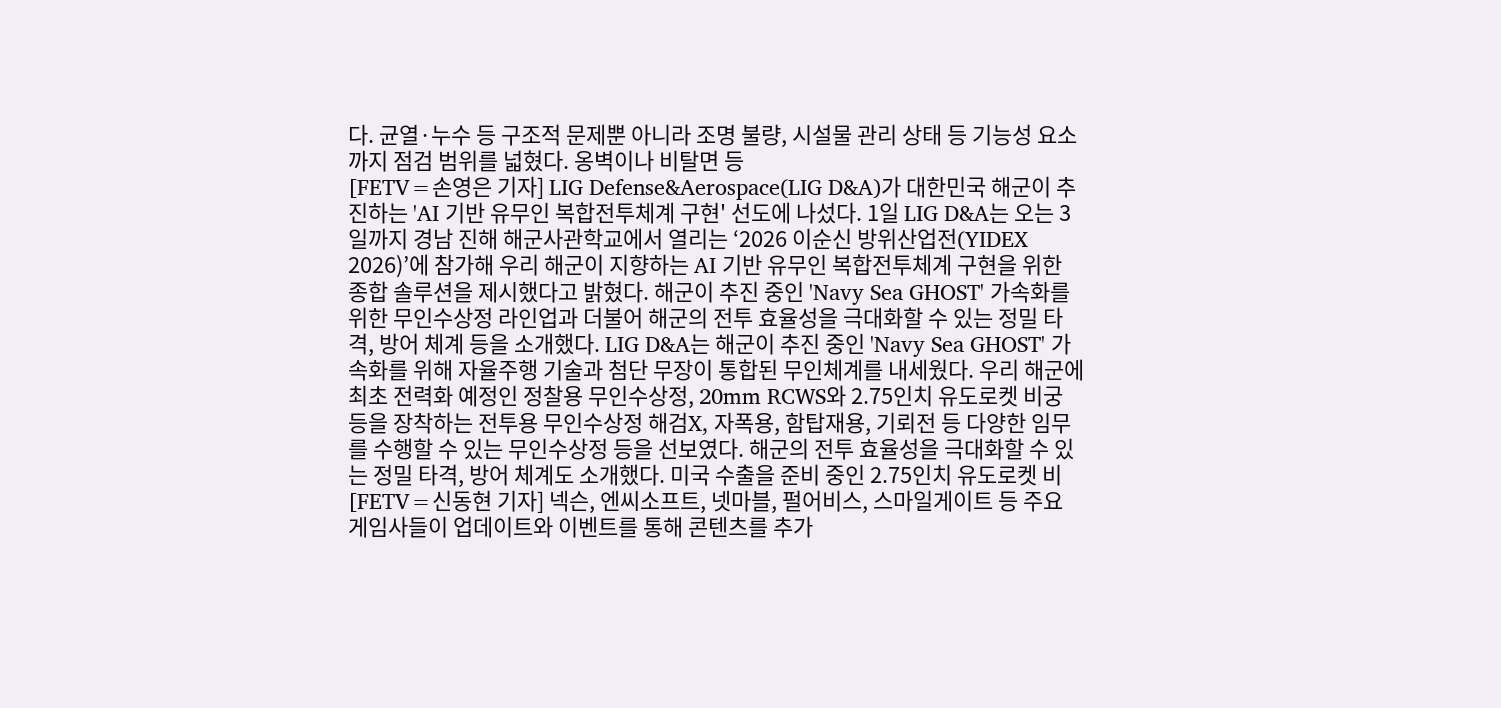다. 균열·누수 등 구조적 문제뿐 아니라 조명 불량, 시설물 관리 상태 등 기능성 요소까지 점검 범위를 넓혔다. 옹벽이나 비탈면 등
[FETV=손영은 기자] LIG Defense&Aerospace(LIG D&A)가 대한민국 해군이 추진하는 'AI 기반 유무인 복합전투체계 구현' 선도에 나섰다. 1일 LIG D&A는 오는 3일까지 경남 진해 해군사관학교에서 열리는 ‘2026 이순신 방위산업전(YIDEX 2026)’에 참가해 우리 해군이 지향하는 AI 기반 유무인 복합전투체계 구현을 위한 종합 솔루션을 제시했다고 밝혔다. 해군이 추진 중인 'Navy Sea GHOST' 가속화를 위한 무인수상정 라인업과 더불어 해군의 전투 효율성을 극대화할 수 있는 정밀 타격, 방어 체계 등을 소개했다. LIG D&A는 해군이 추진 중인 'Navy Sea GHOST' 가속화를 위해 자율주행 기술과 첨단 무장이 통합된 무인체계를 내세웠다. 우리 해군에 최초 전력화 예정인 정찰용 무인수상정, 20mm RCWS와 2.75인치 유도로켓 비궁 등을 장착하는 전투용 무인수상정 해검X, 자폭용, 함탑재용, 기뢰전 등 다양한 임무를 수행할 수 있는 무인수상정 등을 선보였다. 해군의 전투 효율성을 극대화할 수 있는 정밀 타격, 방어 체계도 소개했다. 미국 수출을 준비 중인 2.75인치 유도로켓 비
[FETV=신동현 기자] 넥슨, 엔씨소프트, 넷마블, 펄어비스, 스마일게이트 등 주요 게임사들이 업데이트와 이벤트를 통해 콘텐츠를 추가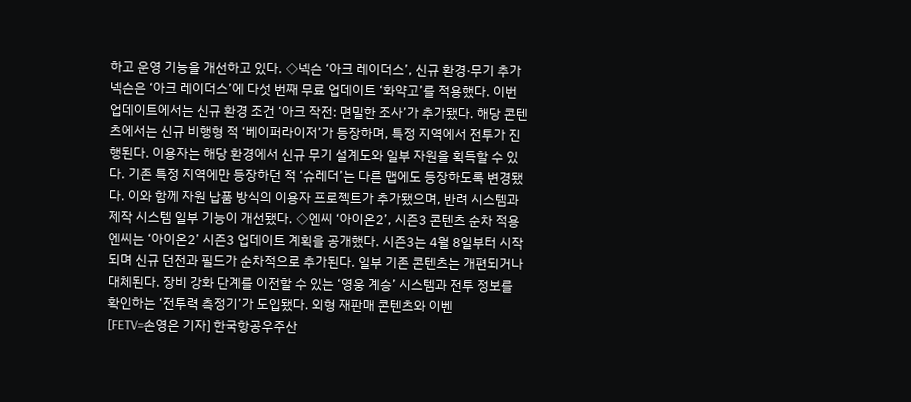하고 운영 기능을 개선하고 있다. ◇넥슨 ‘아크 레이더스’, 신규 환경·무기 추가 넥슨은 ‘아크 레이더스’에 다섯 번째 무료 업데이트 ‘화약고’를 적용했다. 이번 업데이트에서는 신규 환경 조건 ‘아크 작전: 면밀한 조사’가 추가됐다. 해당 콘텐츠에서는 신규 비행형 적 ‘베이퍼라이저’가 등장하며, 특정 지역에서 전투가 진행된다. 이용자는 해당 환경에서 신규 무기 설계도와 일부 자원을 획득할 수 있다. 기존 특정 지역에만 등장하던 적 ‘슈레더’는 다른 맵에도 등장하도록 변경됐다. 이와 함께 자원 납품 방식의 이용자 프로젝트가 추가됐으며, 반려 시스템과 제작 시스템 일부 기능이 개선됐다. ◇엔씨 ‘아이온2’, 시즌3 콘텐츠 순차 적용 엔씨는 ‘아이온2’ 시즌3 업데이트 계획을 공개했다. 시즌3는 4월 8일부터 시작되며 신규 던전과 필드가 순차적으로 추가된다. 일부 기존 콘텐츠는 개편되거나 대체된다. 장비 강화 단계를 이전할 수 있는 ‘영웅 계승’ 시스템과 전투 정보를 확인하는 ‘전투력 측정기’가 도입됐다. 외형 재판매 콘텐츠와 이벤
[FETV=손영은 기자] 한국항공우주산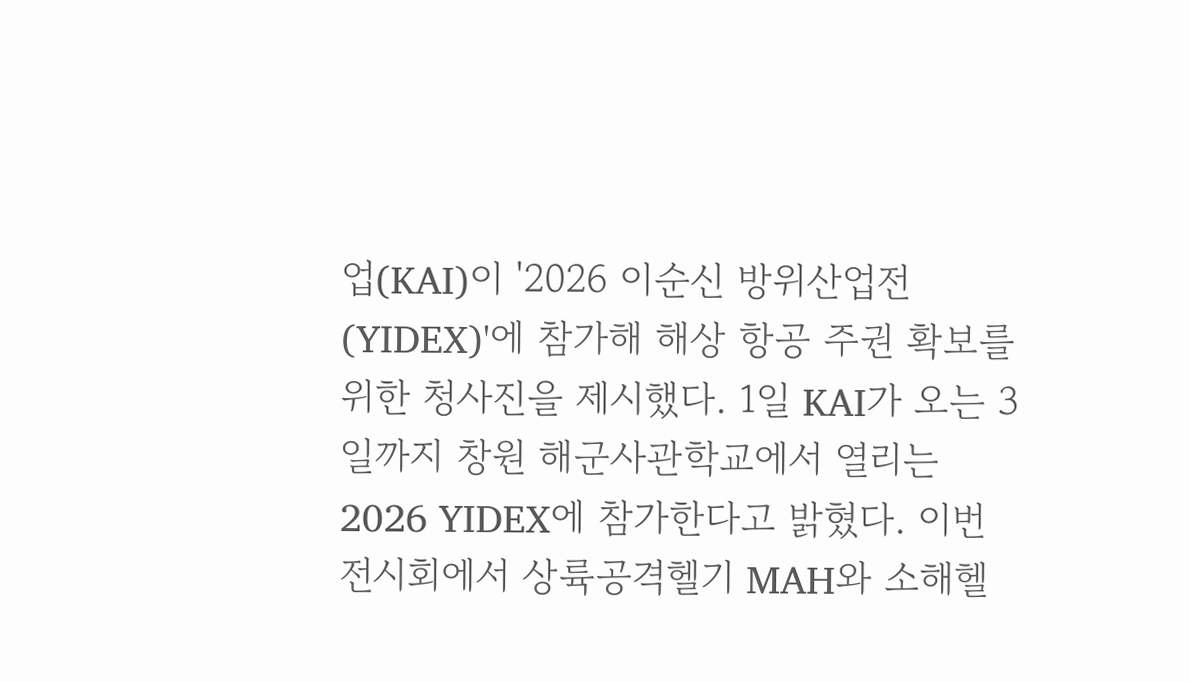업(KAI)이 '2026 이순신 방위산업전(YIDEX)'에 참가해 해상 항공 주권 확보를 위한 청사진을 제시했다. 1일 KAI가 오는 3일까지 창원 해군사관학교에서 열리는 2026 YIDEX에 참가한다고 밝혔다. 이번 전시회에서 상륙공격헬기 MAH와 소해헬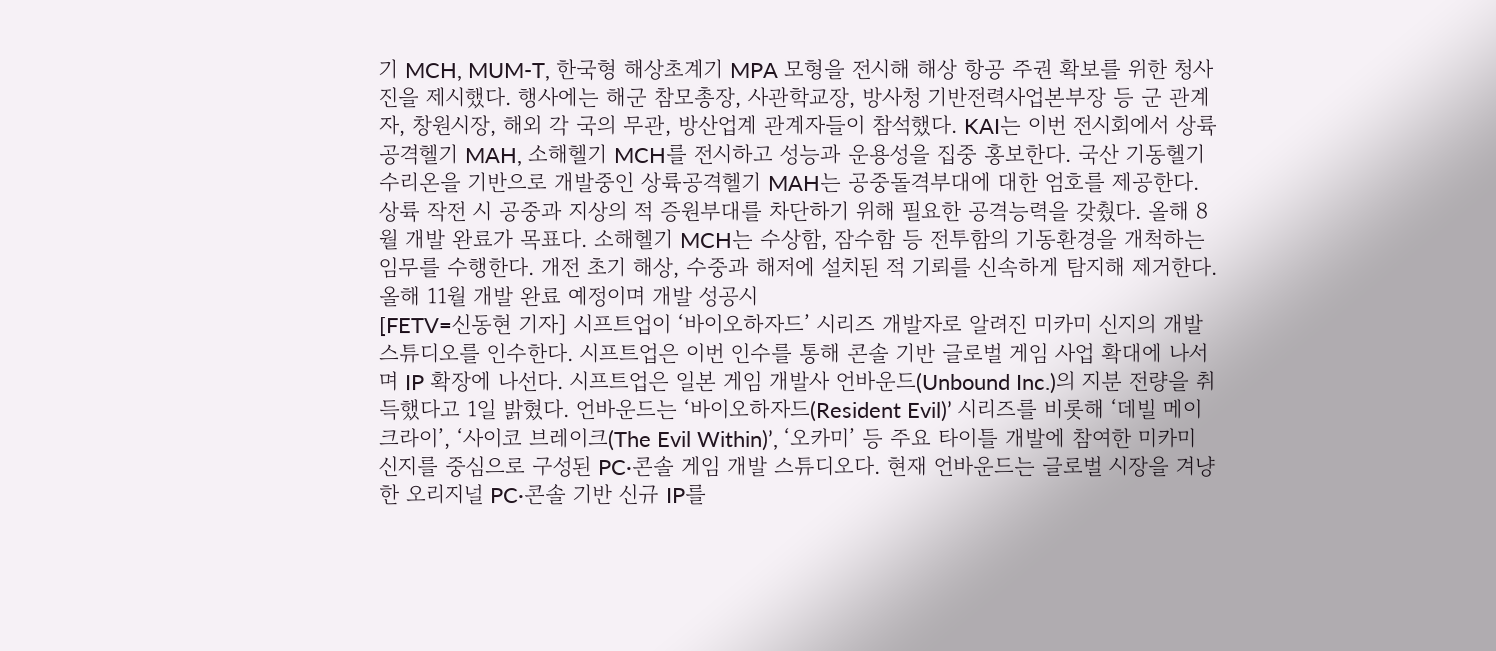기 MCH, MUM-T, 한국형 해상초계기 MPA 모형을 전시해 해상 항공 주권 확보를 위한 청사진을 제시했다. 행사에는 해군 참모총장, 사관학교장, 방사청 기반전력사업본부장 등 군 관계자, 창원시장, 해외 각 국의 무관, 방산업계 관계자들이 참석했다. KAI는 이번 전시회에서 상륙공격헬기 MAH, 소해헬기 MCH를 전시하고 성능과 운용성을 집중 홍보한다. 국산 기동헬기 수리온을 기반으로 개발중인 상륙공격헬기 MAH는 공중돌격부대에 대한 엄호를 제공한다. 상륙 작전 시 공중과 지상의 적 증원부대를 차단하기 위해 필요한 공격능력을 갖췄다. 올해 8월 개발 완료가 목표다. 소해헬기 MCH는 수상함, 잠수함 등 전투함의 기동환경을 개척하는 임무를 수행한다. 개전 초기 해상, 수중과 해저에 설치된 적 기뢰를 신속하게 탐지해 제거한다. 올해 11월 개발 완료 예정이며 개발 성공시
[FETV=신동현 기자] 시프트업이 ‘바이오하자드’ 시리즈 개발자로 알려진 미카미 신지의 개발 스튜디오를 인수한다. 시프트업은 이번 인수를 통해 콘솔 기반 글로벌 게임 사업 확대에 나서며 IP 확장에 나선다. 시프트업은 일본 게임 개발사 언바운드(Unbound Inc.)의 지분 전량을 취득했다고 1일 밝혔다. 언바운드는 ‘바이오하자드(Resident Evil)’ 시리즈를 비롯해 ‘데빌 메이 크라이’, ‘사이코 브레이크(The Evil Within)’, ‘오카미’ 등 주요 타이틀 개발에 참여한 미카미 신지를 중심으로 구성된 PC·콘솔 게임 개발 스튜디오다. 현재 언바운드는 글로벌 시장을 겨냥한 오리지널 PC·콘솔 기반 신규 IP를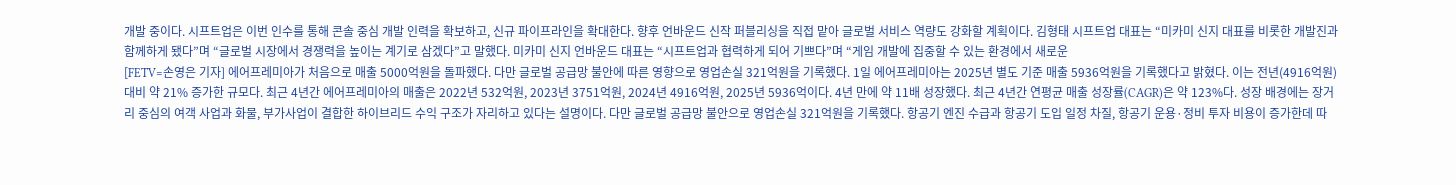개발 중이다. 시프트업은 이번 인수를 통해 콘솔 중심 개발 인력을 확보하고, 신규 파이프라인을 확대한다. 향후 언바운드 신작 퍼블리싱을 직접 맡아 글로벌 서비스 역량도 강화할 계획이다. 김형태 시프트업 대표는 “미카미 신지 대표를 비롯한 개발진과 함께하게 됐다”며 “글로벌 시장에서 경쟁력을 높이는 계기로 삼겠다”고 말했다. 미카미 신지 언바운드 대표는 “시프트업과 협력하게 되어 기쁘다”며 “게임 개발에 집중할 수 있는 환경에서 새로운
[FETV=손영은 기자] 에어프레미아가 처음으로 매출 5000억원을 돌파했다. 다만 글로벌 공급망 불안에 따른 영향으로 영업손실 321억원을 기록했다. 1일 에어프레미아는 2025년 별도 기준 매출 5936억원을 기록했다고 밝혔다. 이는 전년(4916억원) 대비 약 21% 증가한 규모다. 최근 4년간 에어프레미아의 매출은 2022년 532억원, 2023년 3751억원, 2024년 4916억원, 2025년 5936억이다. 4년 만에 약 11배 성장했다. 최근 4년간 연평균 매출 성장률(CAGR)은 약 123%다. 성장 배경에는 장거리 중심의 여객 사업과 화물, 부가사업이 결합한 하이브리드 수익 구조가 자리하고 있다는 설명이다. 다만 글로벌 공급망 불안으로 영업손실 321억원을 기록했다. 항공기 엔진 수급과 항공기 도입 일정 차질, 항공기 운용·정비 투자 비용이 증가한데 따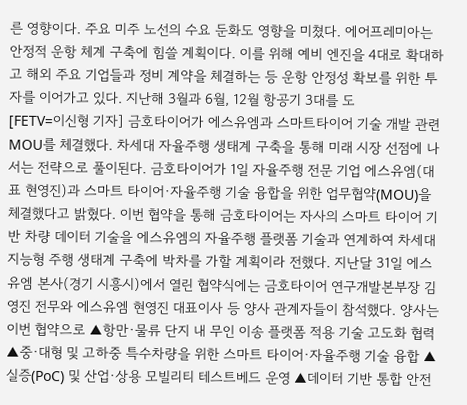른 영향이다. 주요 미주 노선의 수요 둔화도 영향을 미쳤다. 에어프레미아는 안정적 운항 체계 구축에 힘쓸 계획이다. 이를 위해 예비 엔진을 4대로 확대하고 해외 주요 기업들과 정비 계약을 체결하는 등 운항 안정성 확보를 위한 투자를 이어가고 있다. 지난해 3월과 6월, 12월 항공기 3대를 도
[FETV=이신형 기자] 금호타이어가 에스유엠과 스마트타이어 기술 개발 관련 MOU를 체결했다. 차세대 자율주행 생태계 구축을 통해 미래 시장 선점에 나서는 전략으로 풀이된다. 금호타이어가 1일 자율주행 전문 기업 에스유엠(대표 현영진)과 스마트 타이어·자율주행 기술 융합을 위한 업무협약(MOU)을 체결했다고 밝혔다. 이번 협약을 통해 금호타이어는 자사의 스마트 타이어 기반 차량 데이터 기술을 에스유엠의 자율주행 플랫폼 기술과 연계하여 차세대 지능형 주행 생태계 구축에 박차를 가할 계획이라 전했다. 지난달 31일 에스유엠 본사(경기 시흥시)에서 열린 협약식에는 금호타이어 연구개발본부장 김영진 전무와 에스유엠 현영진 대표이사 등 양사 관계자들이 참석했다. 양사는 이번 협약으로 ▲항만·물류 단지 내 무인 이송 플랫폼 적용 기술 고도화 협력 ▲중·대형 및 고하중 특수차량을 위한 스마트 타이어·자율주행 기술 융합 ▲실증(PoC) 및 산업·상용 모빌리티 테스트베드 운영 ▲데이터 기반 통합 안전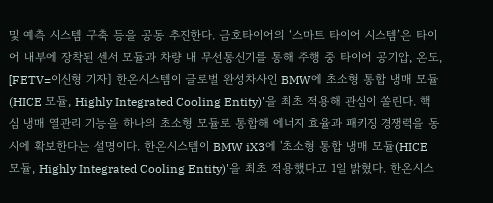및 예측 시스템 구축 등을 공동 추진한다. 금호타이어의 ‘스마트 타이어 시스템’은 타이어 내부에 장착된 센서 모듈과 차량 내 무선통신기를 통해 주행 중 타이어 공기압, 온도,
[FETV=이신형 기자] 한온시스템이 글로벌 완성차사인 BMW에 초소형 통합 냉매 모듈(HICE 모듈, Highly Integrated Cooling Entity)'을 최초 적용해 관심이 쏠린다. 핵심 냉매 열관리 기능을 하나의 초소형 모듈로 통합해 에너지 효율과 패키징 경쟁력을 동시에 확보한다는 설명이다. 한온시스템이 BMW iX3에 '초소형 통합 냉매 모듈(HICE 모듈, Highly Integrated Cooling Entity)'을 최초 적용했다고 1일 밝혔다. 한온시스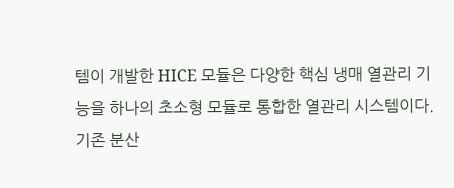템이 개발한 HICE 모듈은 다양한 핵심 냉매 열관리 기능을 하나의 초소형 모듈로 통합한 열관리 시스템이다. 기존 분산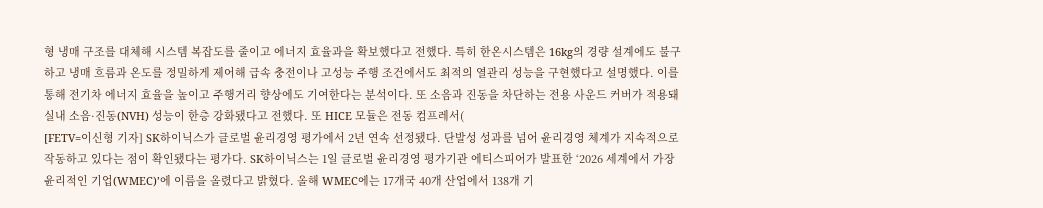형 냉매 구조를 대체해 시스템 복잡도를 줄이고 에너지 효율과을 확보했다고 전했다. 특히 한온시스템은 16kg의 경량 설계에도 불구하고 냉매 흐름과 온도를 정밀하게 제어해 급속 충전이나 고성능 주행 조건에서도 최적의 열관리 성능을 구현했다고 설명했다. 이를 통해 전기차 에너지 효율을 높이고 주행거리 향상에도 기여한다는 분석이다. 또 소음과 진동을 차단하는 전용 사운드 커버가 적용돼 실내 소음·진동(NVH) 성능이 한층 강화됐다고 전했다. 또 HICE 모듈은 전동 컴프레서(
[FETV=이신형 기자] SK하이닉스가 글로벌 윤리경영 평가에서 2년 연속 선정됐다. 단발성 성과를 넘어 윤리경영 체계가 지속적으로 작동하고 있다는 점이 확인됐다는 평가다. SK하이닉스는 1일 글로벌 윤리경영 평가기관 에티스피어가 발표한 ‘2026 세계에서 가장 윤리적인 기업(WMEC)’에 이름을 올렸다고 밝혔다. 올해 WMEC에는 17개국 40개 산업에서 138개 기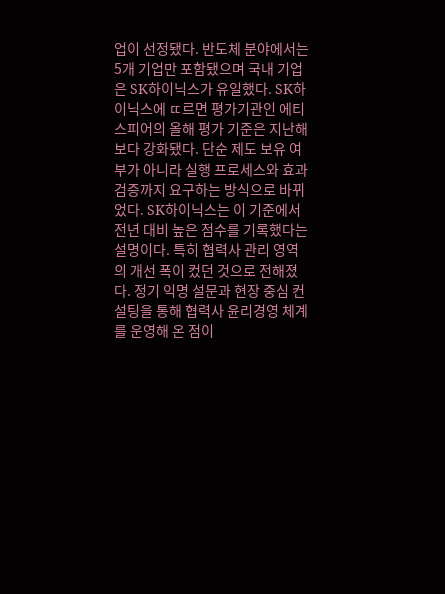업이 선정됐다. 반도체 분야에서는 5개 기업만 포함됐으며 국내 기업은 SK하이닉스가 유일했다. SK하이닉스에 ㄸ르면 평가기관인 에티스피어의 올해 평가 기준은 지난해보다 강화됐다. 단순 제도 보유 여부가 아니라 실행 프로세스와 효과 검증까지 요구하는 방식으로 바뀌었다. SK하이닉스는 이 기준에서 전년 대비 높은 점수를 기록했다는 설명이다. 특히 협력사 관리 영역의 개선 폭이 컸던 것으로 전해졌다. 정기 익명 설문과 현장 중심 컨설팅을 통해 협력사 윤리경영 체계를 운영해 온 점이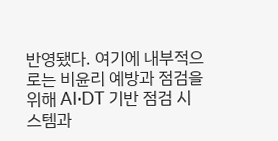반영됐다. 여기에 내부적으로는 비윤리 예방과 점검을 위해 AI·DT 기반 점검 시스템과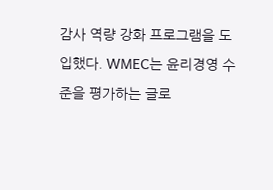감사 역량 강화 프로그램을 도입했다. WMEC는 윤리경영 수준을 평가하는 글로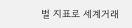벌 지표로 세계거래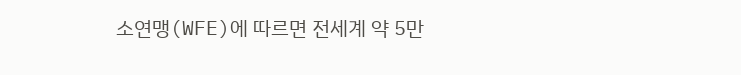소연맹(WFE)에 따르면 전세계 약 5만